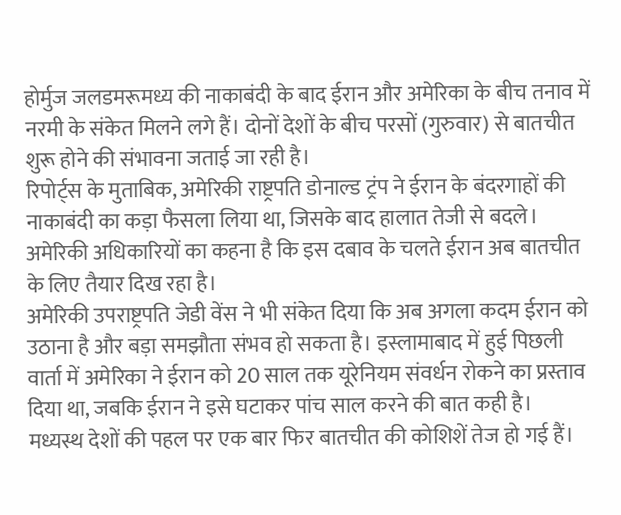होर्मुज जलडमरूमध्य की नाकाबंदी के बाद ईरान और अमेरिका के बीच तनाव में नरमी के संकेत मिलने लगे हैं। दोनों देशों के बीच परसों (गुरुवार) से बातचीत शुरू होने की संभावना जताई जा रही है।
रिपोर्ट्स के मुताबिक, अमेरिकी राष्ट्रपति डोनाल्ड ट्रंप ने ईरान के बंदरगाहों की नाकाबंदी का कड़ा फैसला लिया था, जिसके बाद हालात तेजी से बदले। अमेरिकी अधिकारियों का कहना है कि इस दबाव के चलते ईरान अब बातचीत के लिए तैयार दिख रहा है।
अमेरिकी उपराष्ट्रपति जेडी वेंस ने भी संकेत दिया कि अब अगला कदम ईरान को उठाना है और बड़ा समझौता संभव हो सकता है। इस्लामाबाद में हुई पिछली वार्ता में अमेरिका ने ईरान को 20 साल तक यूरेनियम संवर्धन रोकने का प्रस्ताव दिया था, जबकि ईरान ने इसे घटाकर पांच साल करने की बात कही है।
मध्यस्थ देशों की पहल पर एक बार फिर बातचीत की कोशिशें तेज हो गई हैं।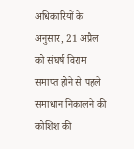अधिकारियों के अनुसार, 21 अप्रैल को संघर्ष विराम समाप्त होने से पहले समाधान निकालने की कोशिश की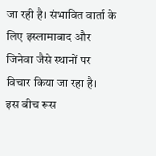जा रही है। संभावित वार्ता के लिए इस्लामाबाद और जिनेवा जैसे स्थानों पर विचार किया जा रहा है।
इस बीच रूस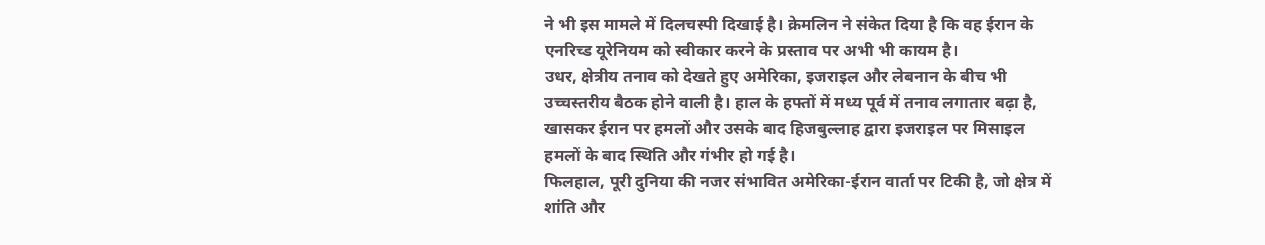ने भी इस मामले में दिलचस्पी दिखाई है। क्रेमलिन ने संकेत दिया है कि वह ईरान के एनरिच्ड यूरेनियम को स्वीकार करने के प्रस्ताव पर अभी भी कायम है।
उधर, क्षेत्रीय तनाव को देखते हुए अमेरिका, इजराइल और लेबनान के बीच भी उच्चस्तरीय बैठक होने वाली है। हाल के हफ्तों में मध्य पूर्व में तनाव लगातार बढ़ा है, खासकर ईरान पर हमलों और उसके बाद हिजबुल्लाह द्वारा इजराइल पर मिसाइल हमलों के बाद स्थिति और गंभीर हो गई है।
फिलहाल, पूरी दुनिया की नजर संभावित अमेरिका-ईरान वार्ता पर टिकी है, जो क्षेत्र में शांति और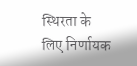स्थिरता के लिए निर्णायक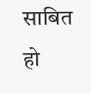साबित हो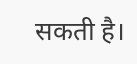सकती है।